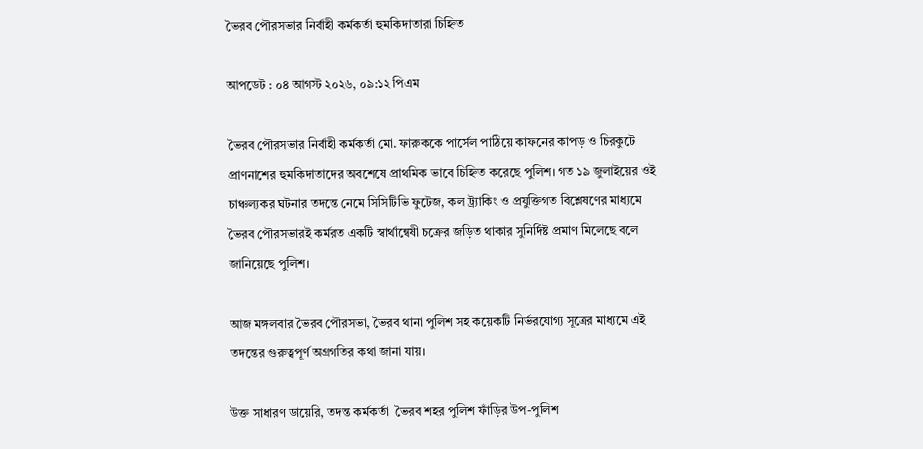ভৈরব পৌরসভার নির্বাহী কর্মকর্তা হুমকিদাতারা চিহ্নিত

আপডেট : ০৪ আগস্ট ২০২৬, ০৯:১২ পিএম

ভৈরব পৌরসভার নির্বাহী কর্মকর্তা মো. ফারুককে পার্সেল পাঠিয়ে কাফনের কাপড় ও চিরকুটে প্রাণনাশের হুমকিদাতাদের অবশেষে প্রাথমিক ভাবে চিহ্নিত করেছে পুলিশ। গত ১৯ জুলাইয়ের ওই চাঞ্চল্যকর ঘটনার তদন্তে নেমে সিসিটিভি ফুটেজ, কল ট্র্যাকিং ও প্রযুক্তিগত বিশ্লেষণের মাধ্যমে ভৈরব পৌরসভারই কর্মরত একটি স্বার্থান্বেষী চক্রের জড়িত থাকার সুনির্দিষ্ট প্রমাণ মিলেছে বলে জানিয়েছে পুলিশ।

আজ মঙ্গলবার ভৈরব পৌরসভা, ভৈরব থানা পুলিশ সহ কয়েকটি নির্ভরযোগ্য সূত্রের মাধ্যমে এই তদন্তের গুরুত্বপূর্ণ অগ্রগতির কথা জানা যায়।

উক্ত সাধারণ ডায়েরি, তদন্ত কর্মকর্তা  ভৈরব শহর পুলিশ ফাঁড়ির উপ-পুলিশ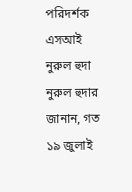পরিদর্শক এসআই নুরুল হুদা নুরুল হুদার জানান, গত ১৯ জুলাই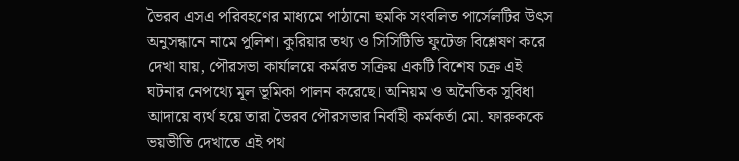ভৈরব এসএ পরিবহণের মাধ্যমে পাঠানো হুমকি সংবলিত পার্সেলটির উৎস অনুসন্ধানে নামে পুলিশ। কুরিয়ার তথ্য ও সিসিটিভি ফুটেজ বিশ্লেষণ করে দেখা যায়, পৌরসভা কার্যালয়ে কর্মরত সক্রিয় একটি বিশেষ চক্র এই ঘটনার নেপথ্যে মূল ভূমিকা পালন করেছে। অনিয়ম ও অনৈতিক সুবিধা আদায়ে ব্যর্থ হয়ে তারা ভৈরব পৌরসভার নির্বাহী কর্মকর্তা মো. ফারুককে ভয়ভীতি দেখাতে এই পথ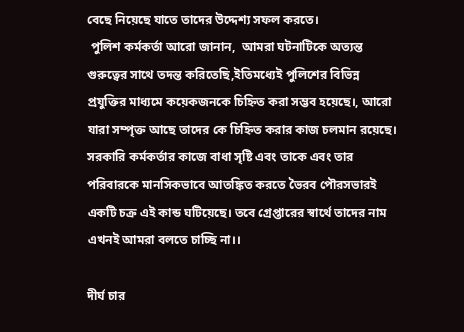বেছে নিয়েছে যাতে তাদের উদ্দেশ্য সফল করতে।
 পুলিশ কর্মকর্তা আরো জানান,  আমরা ঘটনাটিকে অত্যন্ত গুরুত্বের সাথে তদন্ত করিতেছি,ইতিমধ্যেই পুলিশের বিভিন্ন প্রযুক্তির মাধ্যমে কয়েকজনকে চিহ্নিত করা সম্ভব হয়েছে।, আরো যারা সম্পৃক্ত আছে তাদের কে চিহ্নিত করার কাজ চলমান রয়েছে।
সরকারি কর্মকর্তার কাজে বাধা সৃষ্টি এবং তাকে এবং তার পরিবারকে মানসিকভাবে আতঙ্কিত করতে ভৈরব পৌরসভারই একটি চক্র এই কান্ড ঘটিয়েছে। তবে গ্রেপ্তারের স্বার্থে তাদের নাম এখনই আমরা বলতে চাচ্ছি না।।

দীর্ঘ চার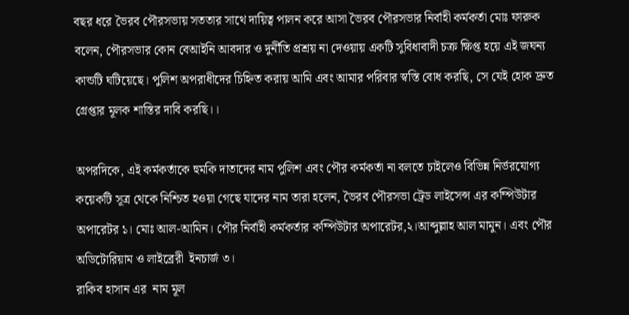বছর ধরে ভৈরব পৌরসভায় সততার সাথে দায়িত্ব পালন করে আসা ভৈরব পৌরসভার নির্বাহী কর্মকর্তা মোঃ ফারুক বলেন, পৌরসভার কোন বেআইনি আবদার ও দুর্নীতি প্রশ্রয় না দেওয়ায় একটি সুবিধাবাদী চক্র ক্ষিপ্ত হয়ে এই জঘন্য কান্ডটি ঘটিয়েছে। পুলিশ অপরাধীদের চিহ্নিত করায় আমি এবং আমার পরিবার স্বস্তি বোধ করছি, সে যেই হোক দ্রুত গ্রেপ্তার মূলক শাস্তির দাবি করছি।।

অপরদিকে, এই কর্মকর্তাকে হুমকি দাতাদের নাম পুলিশ এবং পৌর কর্মকর্তা না বলতে চাইলেও বিভিন্ন নির্ভরযোগ্য কয়েকটি সূত্র থেকে নিশ্চিত হওয়া গেছে যাদের নাম তারা হলেন, ভৈরব পৌরসভা ট্রেড লাইসেন্স এর কম্পিউটার অপারেটর ১। মোঃ আল-আমিন। পৌর নির্বাহী কর্মকর্তার কম্পিউটার অপারেটর,২।আব্দুল্লাহ আল মামুন। এবং পৌর অডিটোরিয়াম ও লাইব্রেরী  ইনচার্জ ৩।
রাকিব হাসান এর  নাম মূল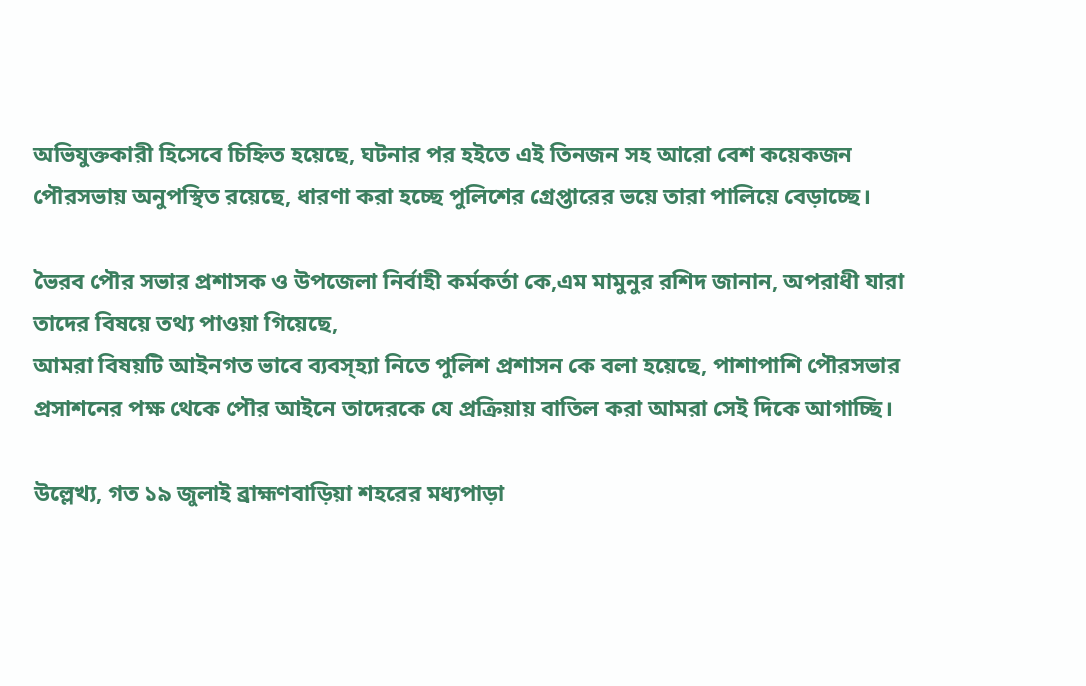অভিযুক্তকারী হিসেবে চিহ্নিত হয়েছে, ঘটনার পর হইতে এই তিনজন সহ আরো বেশ কয়েকজন পৌরসভায় অনুপস্থিত রয়েছে, ধারণা করা হচ্ছে পুলিশের গ্রেপ্তারের ভয়ে তারা পালিয়ে বেড়াচ্ছে।

ভৈরব পৌর সভার প্রশাসক ও উপজেলা নির্বাহী কর্মকর্তা কে,এম মামুনুর রশিদ জানান, অপরাধী যারা তাদের বিষয়ে তথ্য পাওয়া গিয়েছে,
আমরা বিষয়টি আইনগত ভাবে ব্যবস্হ্যা নিতে পুলিশ প্রশাসন কে বলা হয়েছে, পাশাপাশি পৌরসভার প্রসাশনের পক্ষ থেকে পৌর আইনে তাদেরকে যে প্রক্রিয়ায় বাতিল করা আমরা সেই দিকে আগাচ্ছি।

উল্লেখ্য, গত ১৯ জুলাই ব্রাহ্মণবাড়িয়া শহরের মধ্যপাড়া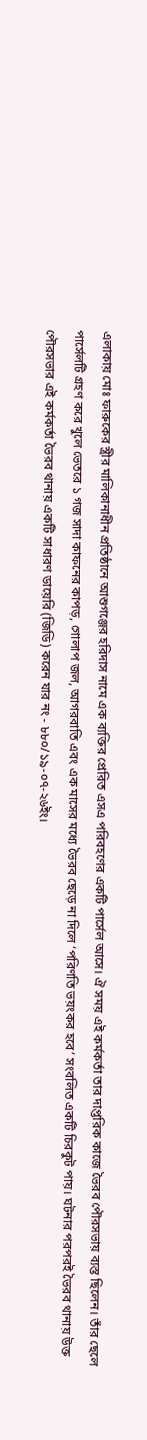এলাকায় মোঃ ফারুকের স্ত্রীর মালিকানাধীন প্রতিষ্ঠানে আশুগঞ্জের হরিদাস নামে এক ব্যক্তির প্রেরিত এসএ পরিবহণের একটি পার্সেল আসে। ঐ সময় এই কর্মকর্তা তার দাপ্তরিক কাজে ভৈরব পৌরসভায় ব্যস্ত ছিলেন। তাঁর ছেলে পার্সেলটি গ্রহণ করে খুলে ভেতরে ১ গজ সাদা কাফনের কাপড়, গোলাপ জল, আগরবাতি এবং এক মাসের মধ্যে ভৈরব ছেড়ে না দিলে ‘পরিণতি ভয়ংকর হবে’ সংবলিত একটি চিরকুট পায়। ঘটনার পরপরই ভৈরব থানায় উক্ত পৌরসভার এই কর্মকর্তা ভৈরব থানায় একটি সাধারণ ডায়েরি (জিডি) করেন যার নং - ৮৮০/১৯-০৭-২৬ইং।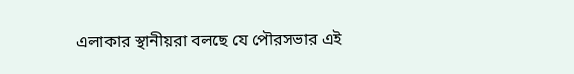এলাকার স্থানীয়রা বলছে যে পৌরসভার এই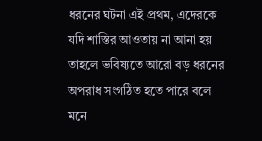ধরনের ঘটনা এই প্রথম, এদেরকে যদি শাস্তির আওতায় না আনা হয় তাহলে ভবিষ্যতে আরো বড় ধরনের অপরাধ সংগঠিত হতে পারে বলে মনে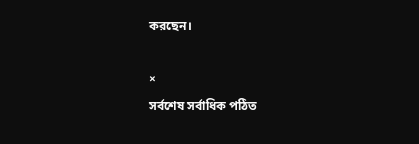করছেন।

×
সর্বশেষ সর্বাধিক পঠিত